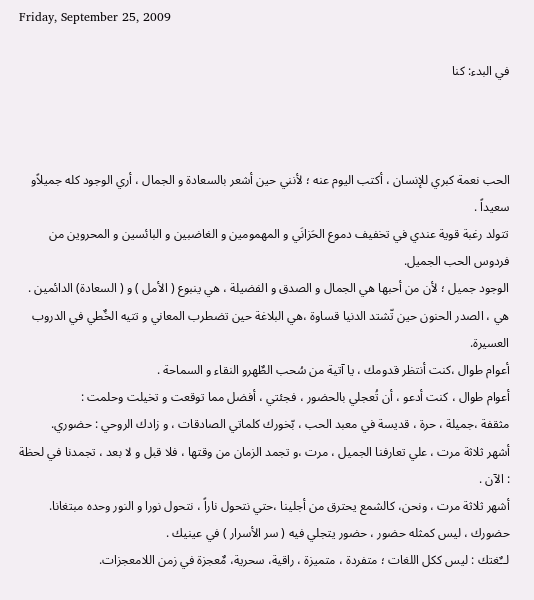Friday, September 25, 2009

في البدء: كنا



الحب نعمة كبري للإنسان ، أكتب اليوم عنه ؛ لأنني حين أشعر بالسعادة و الجمال ، أري الوجود كله جميلاًو سعيداً .
تتولد رغبة قوية عندي في تخفيف دموع الحَزانَي و المهمومين و الغاضبين و البائسين و المحروين من فردوس الحب الجميل.
الوجود جميل ؛ لأن من أحبها هي الجمال و الصدق و الفضيلة ، هي ينبوع ( الأمل ) و ( السعادة) الدائمين .
هي ، الصدر الحنون حين تّشتد الدنيا قساوة ،هي البلاغة حين تضطرب المعاني و تتيه الخٌطي في الدروب العسيرة.
أعوام طوال ،كنت أنتظر قدومك ، يا آتية من سُحب الطٌهرو النقاء و السماحة .
أعوام طوال ، كنت أدعو ، أن تُعجلي بالحضور ، فجئتي ، أفضل مما توقعت و تخيلت وحلمت :
مثقفة ،جميلة ، حرة ، قديسة في معبد الحب ، بّخورك كلماتي الصادقات ، و زادك الروحي : حضوري.
أشهر ثلاثة مرت ، علي تعارفنا الجميل ، مرت ،و تجمد الزمان من وقتها ، فلا قبل و لا بعد ، تجمدنا في لحظة : الآن .
أشهر ثلاثة مرت ، ونحن، كالشمع يحترق من أجلينا ،حتي نتحول ناراً ، نتحول نورا و النور وحده مبتغانا.
حضورك ، ليس كمثله حضور ، حضور يتجلي فيه ( سر الأسرار ) في عينيك .
لــٌغتك : ليس ككل اللغات ؛ متفردة ، متميزة ، راقية، سحرية، مٌعجزة في زمن اللامعجزات.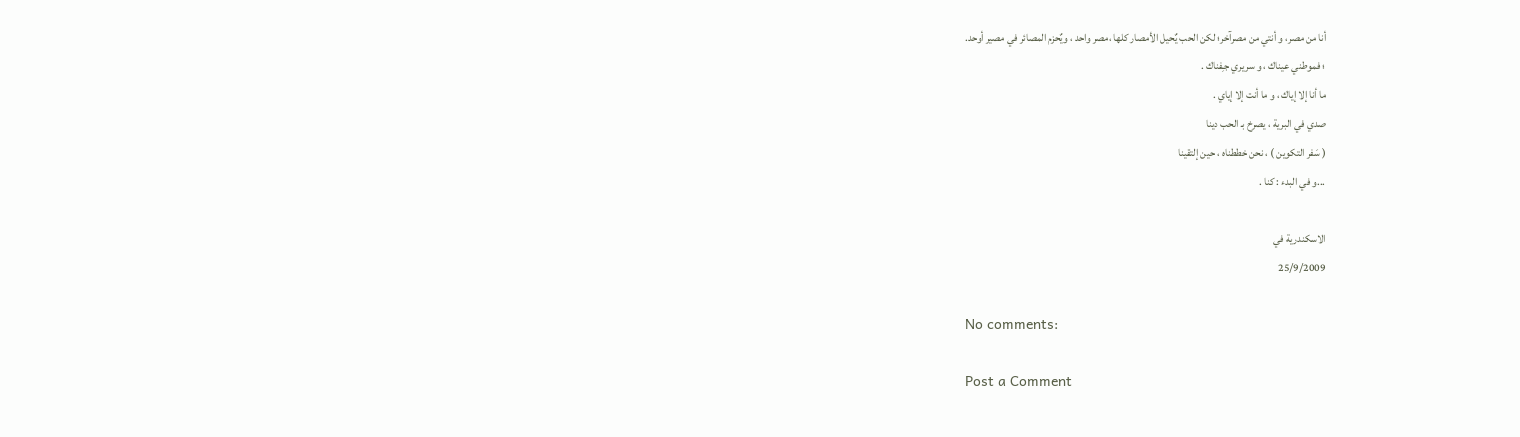أنا من مصر، و أنتي من مصرآخر؛ لكن الحب يٌحيل الأمصار كلها ،مصر واحد ، ويٌحزم المصائر في مصير أوحد.
؛ فموطني عيناك ، و سريري جـِفناك .
ما أنا إلا إياك ، و ما أنت إلا إياي .
صدي في البرية ، يصرخ بـ الحب دينا
( سَفر التكوين ) ، نحن خططناه ، حين إلتقينا
...و في البدء : كنا .

الاسكندرية في
25/9/2009

No comments:

Post a Comment